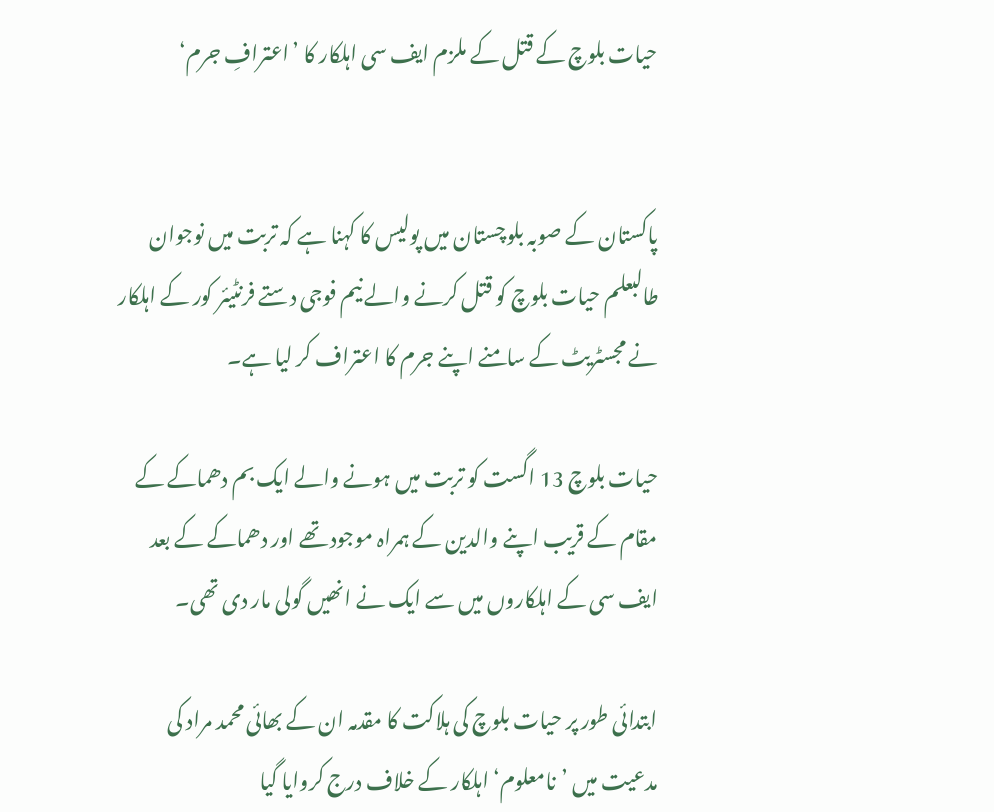حیات بلوچ کے قتل کے ملزم ایف سی اہلکار کا ’اعترافِ جرم‘


پاکستان کے صوبہ بلوچستان میں پولیس کا کہنا ہے کہ تربت میں نوجوان طالبعلم حیات بلوچ کو قتل کرنے والے نیم فوجی دستے فرنٹیئر کور کے اہلکار نے مجسٹریٹ کے سامنے اپنے جرم کا اعتراف کر لیا ہے۔

حیات بلوچ 13 اگست کو تربت میں ہونے والے ایک بم دھماکے کے مقام کے قریب اپنے والدین کے ہمراہ موجود تھے اور دھماکے کے بعد ایف سی کے اہلکاروں میں سے ایک نے انھیں گولی مار دی تھی۔

ابتدائی طور پر حیات بلوچ کی ہلاکت کا مقدمہ ان کے بھائی محمد مراد کی مدعیت میں ’نامعلوم‘ اہلکار کے خلاف درج کروایا گیا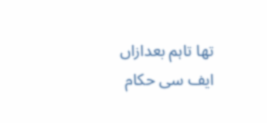تھا تاہم بعدازاں ایف سی حکام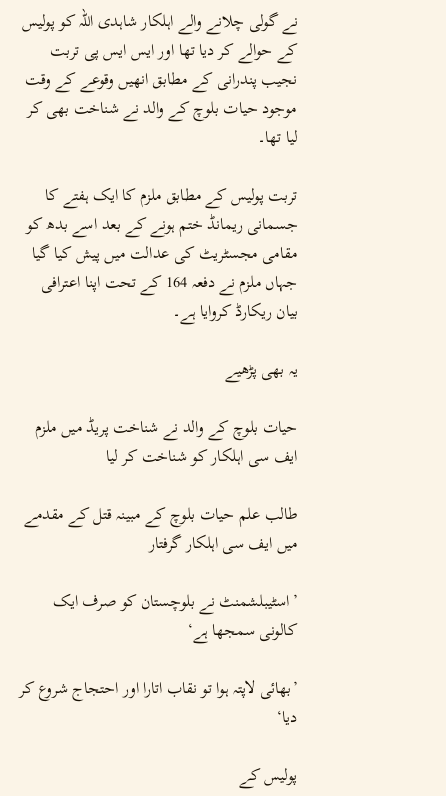نے گولی چلانے والے اہلکار شاہدی اللہ کو پولیس کے حوالے کر دیا تھا اور ایس ایس پی تربت نجیب پندرانی کے مطابق انھیں وقوعے کے وقت موجود حیات بلوچ کے والد نے شناخت بھی کر لیا تھا۔

تربت پولیس کے مطابق ملزم کا ایک ہفتے کا جسمانی ریمانڈ ختم ہونے کے بعد اسے بدھ کو مقامی مجسٹریٹ کی عدالت میں پیش کیا گیا جہاں ملزم نے دفعہ 164 کے تحت اپنا اعترافی بیان ریکارڈ کروایا ہے۔

یہ بھی پڑھیے

حیات بلوچ کے والد نے شناخت پریڈ میں ملزم ایف سی اہلکار کو شناخت کر لیا

طالب علم حیات بلوچ کے مبینہ قتل کے مقدمے میں ایف سی اہلکار گرفتار

’اسٹیبلشمنٹ نے بلوچستان کو صرف ایک کالونی سمجھا ہے‘

’بھائی لاپتہ ہوا تو نقاب اتارا اور احتجاج شروع کر دیا‘

پولیس کے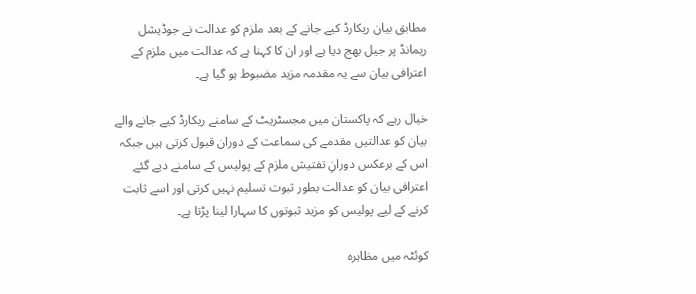مطابق بیان ریکارڈ کیے جانے کے بعد ملزم کو عدالت نے جوڈیشل ریمانڈ پر جیل بھج دیا ہے اور ان کا کہنا ہے کہ عدالت میں ملزم کے اعترافی بیان سے یہ مقدمہ مزید مضبوط ہو گیا ہے۔

خیال رہے کہ پاکستان میں مجسٹریٹ کے سامنے ریکارڈ کیے جانے والے بیان کو عدالتیں مقدمے کی سماعت کے دوران قبول کرتی ہیں جبکہ اس کے برعکس دورانِ تفتیش ملزم کے پولیس کے سامنے دیے گئے اعترافی بیان کو عدالت بطور ثبوت تسلیم نہیں کرتی اور اسے ثابت کرنے کے لیے پولیس کو مزید ثبوتوں کا سہارا لینا پڑتا ہے۔

کوئٹہ میں مظاہرہ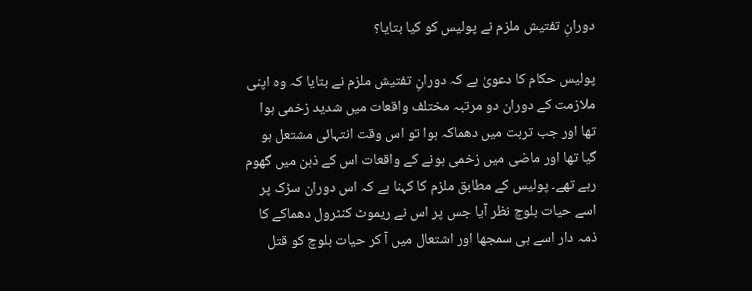دورانِ تفتیش ملزم نے پولیس کو کیا بتایا؟

پولیس حکام کا دعویٰ ہے کہ دورانِ تفتیش ملزم نے بتایا کہ وہ اپنی ملازمت کے دوران دو مرتبہ مختلف واقعات میں شدید زخمی ہوا تھا اور جب تربت میں دھماکہ ہوا تو اس وقت انتہائی مشتعل ہو گیا تھا اور ماضی میں زخمی ہونے کے واقعات اس کے ذہن میں گھوم رہے تھے۔ پولیس کے مطابق ملزم کا کہنا ہے کہ اس دوران سڑک پر اسے حیات بلوچ نظر آیا جس پر اس نے ریموٹ کنٹرول دھماکے کا ذمہ دار اسے ہی سمجھا اور اشتعال میں آ کر حیات بلوچ کو قتل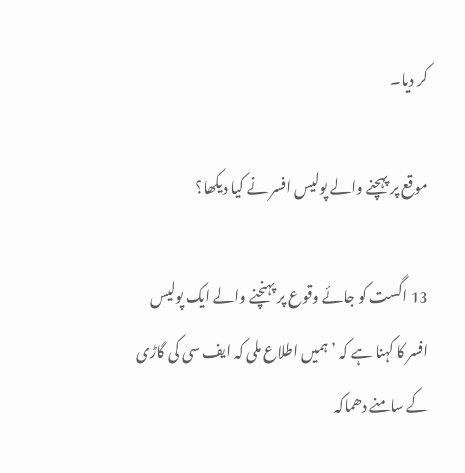کر دیا۔

موقع پر پہچنے والے پولیس افسر نے کیا دیکھا؟

13 اگست کو جائے وقوع پر پہنچنے والے ایک پولیس افسر کا کہنا ہے کہ ’ہمیں اطلاع ملی کہ ایف سی کی گاڑی کے سامنے دھماکہ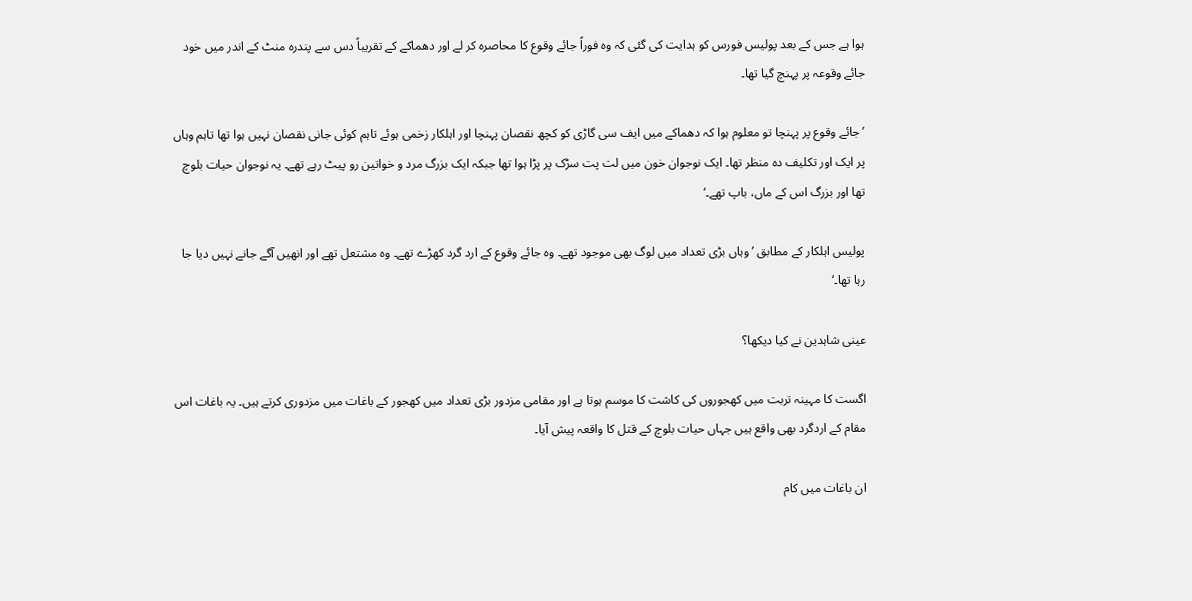ہوا ہے جس کے بعد پولیس فورس کو ہدایت کی گئی کہ وہ فوراً جائے وقوع کا محاصرہ کر لے اور دھماکے کے تقریباً دس سے پندرہ منٹ کے اندر میں خود جائے وقوعہ پر پہنچ گیا تھا۔

’جائے وقوع پر پہنچا تو معلوم ہوا کہ دھماکے میں ایف سی گاڑی کو کچھ نقصان پہنچا اور اہلکار زخمی ہوئے تاہم کوئی جانی نقصان نہیں ہوا تھا تاہم وہاں پر ایک اور تکلیف دہ منظر تھا۔ ایک نوجوان خون میں لت پت سڑک پر پڑا ہوا تھا جبکہ ایک بزرگ مرد و خواتین رو پیٹ رہے تھے۔ یہ نوجوان حیات بلوچ تھا اور بزرگ اس کے ماں، باپ تھے۔‘

پولیس اہلکار کے مطابق ’وہاں بڑی تعداد میں لوگ بھی موجود تھے۔ وہ جائے وقوع کے ارد گرد کھڑے تھے۔ وہ مشتعل تھے اور انھیں آگے جانے نہیں دیا جا رہا تھا۔‘

عینی شاہدین نے کیا دیکھا؟

اگست کا مہینہ تربت میں کھجوروں کی کاشت کا موسم ہوتا ہے اور مقامی مزدور بڑی تعداد میں کھجور کے باغات میں مزدوری کرتے ہیں۔ یہ باغات اس مقام کے اردگرد بھی واقع ہیں جہاں حیات بلوچ کے قتل کا واقعہ پیش آیا۔

ان باغات میں کام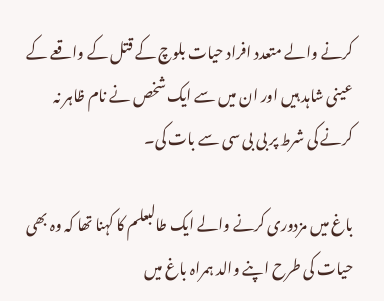کرنے والے متعدد افراد حیات بلوچ کے قتل کے واقعے کے عینی شاہد ہیں اور ان میں سے ایک شخص نے نام ظاہر نہ کرنے کی شرط پر بی بی سی سے بات کی۔

باغ میں مزدوری کرنے والے ایک طالبعلم کا کہنا تھا کہ وہ بھی حیات کی طرح اپنے والد ہمراہ باغ میں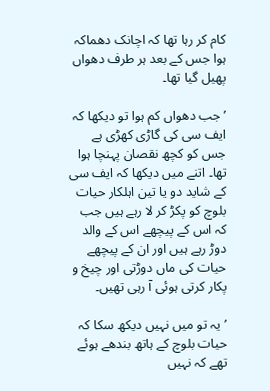کام کر رہا تھا کہ اچانک دھماکہ ہوا جس کے بعد ہر طرف دھواں پھیل گیا تھا۔

’جب دھواں کم ہوا تو دیکھا کہ ایف سی کی گاڑی کھڑی ہے جس کو کچھ نقصان پہنچا ہوا تھا۔ اتنے میں دیکھا کہ ایف سی کے شاید دو یا تین اہلکار حیات بلوچ کو پکڑ کر لا رہے ہیں جب کہ اس کے پیچھے اس کے والد دوڑ رہے ہیں اور ان کے پیچھے حیات کی ماں دوڑتی اور چیخ و پکار کرتی ہوئی آ رہی تھیں۔

’یہ تو میں نہیں دیکھ سکا کہ حیات بلوچ کے ہاتھ بندھے ہوئے تھے کہ نہیں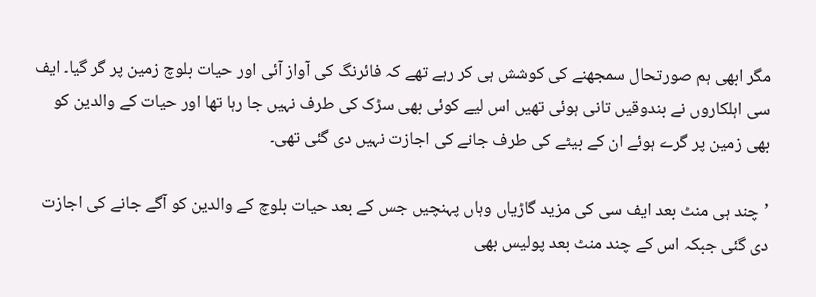مگر ابھی ہم صورتحال سمجھنے کی کوشش ہی کر رہے تھے کہ فائرنگ کی آواز آئی اور حیات بلوچ زمین پر گر گیا۔ ایف سی اہلکاروں نے بندوقیں تانی ہوئی تھیں اس لیے کوئی بھی سڑک کی طرف نہیں جا رہا تھا اور حیات کے والدین کو بھی زمین پر گرے ہوئے ان کے بیٹے کی طرف جانے کی اجازت نہیں دی گئی تھی۔

’چند ہی منٹ بعد ایف سی کی مزید گاڑیاں وہاں پہنچیں جس کے بعد حیات بلوچ کے والدین کو آگے جانے کی اجازت دی گئی جبکہ اس کے چند منٹ بعد پولیس بھی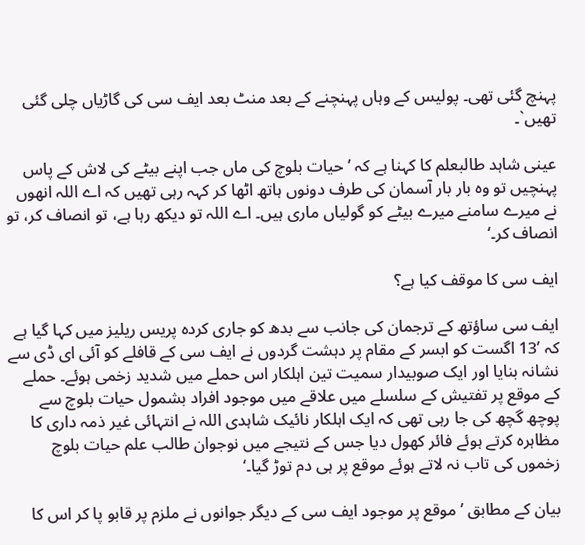پہنچ گئی تھی۔ پولیس کے وہاں پہنچنے کے بعد منٹ بعد ایف سی کی گاڑیاں چلی گئی تھیں`۔

عینی شاہد طالبعلم کا کہنا ہے کہ ’ حیات بلوچ کی ماں جب اپنے بیٹے کی لاش کے پاس پہنچیں تو وہ بار بار آسمان کی طرف دونوں ہاتھ اٹھا کر کہہ رہی تھیں کہ اے اللہ انھوں نے میرے سامنے میرے بیٹے کو گولیاں ماری ہیں۔ اے اللہ تو دیکھ رہا ہے، تو انصاف کر، تو انصاف کر۔‘

ایف سی کا موقف کیا ہے؟

ایف سی ساؤتھ کے ترجمان کی جانب سے بدھ کو جاری کردہ پریس ریلیز میں کہا گیا ہے کہ ’13 اگست کو ابسر کے مقام پر دہشت گردوں نے ایف سی کے قافلے کو آئی ای ڈی سے نشانہ بنایا اور ایک صوبیدار سمیت تین اہلکار اس حملے میں شدید زخمی ہوئے۔ حملے کے موقع پر تفتیش کے سلسلے میں علاقے میں موجود افراد بشمول حیات بلوچ سے پوچھ گچھ کی جا رہی تھی کہ ایک اہلکار نائیک شاہدی اللہ نے انتہائی غیر ذمہ داری کا مظاہرہ کرتے ہوئے فائر کھول دیا جس کے نتیجے میں نوجوان طالب علم حیات بلوچ زخموں کی تاب نہ لاتے ہوئے موقع پر ہی دم توڑ گیا۔‘

بیان کے مطابق ’موقع پر موجود ایف سی کے دیگر جوانوں نے ملزم پر قابو پا کر اس کا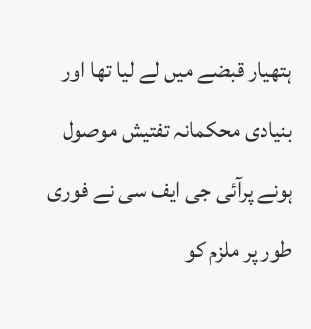ہتھیار قبضے میں لے لیا تھا اور بنیادی محکمانہ تفتیش موصول ہونے پرآئی جی ایف سی نے فوری طور پر ملزم کو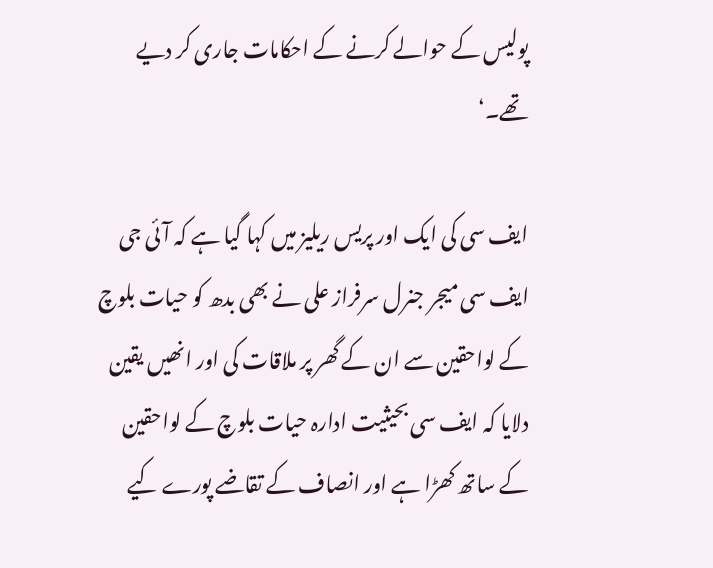پولیس کے حوالے کرنے کے احکامات جاری کر دیے تھے۔‘

ایف سی کی ایک اور پریس ریلیز میں کہا گیا ہے کہ آئی جی ایف سی میجر جنرل سرفراز علی نے بھی بدھ کو حیات بلوچ کے لواحقین سے ان کے گھر پر ملاقات کی اور انھیں یقین دلایا کہ ایف سی بحیثیت ادارہ حیات بلوچ کے لواحقین کے ساتھ کھڑا ہے اور انصاف کے تقاضے پورے کیے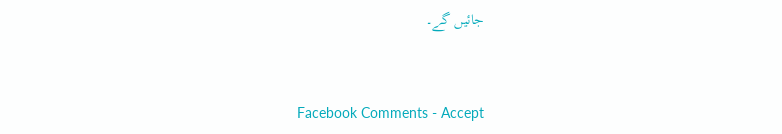جائیں گے۔


Facebook Comments - Accept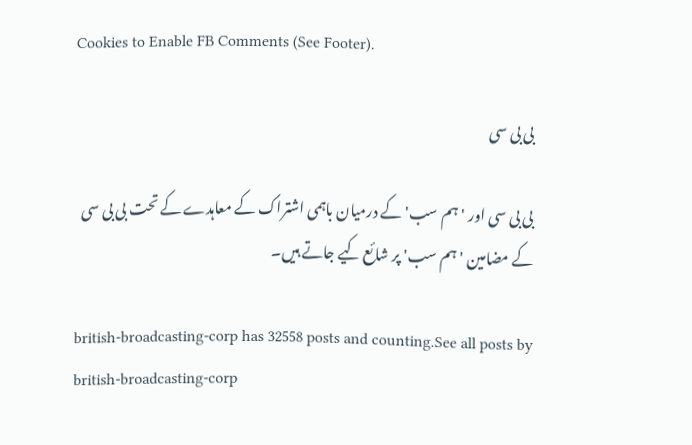Cookies to Enable FB Comments (See Footer).

بی بی سی

بی بی سی اور 'ہم سب' کے درمیان باہمی اشتراک کے معاہدے کے تحت بی بی سی کے مضامین 'ہم سب' پر شائع کیے جاتے ہیں۔

british-broadcasting-corp has 32558 posts and counting.See all posts by british-broadcasting-corp